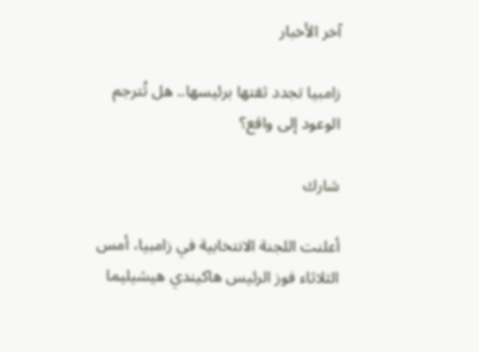آخر الأخبار

زامبيا تجدد ثقتها برئيسها.. هل تُترجم الوعود إلى واقع؟

شارك

أعلنت اللجنة الانتخابية في زامبيا، أمس الثلاثاء فوز الرئيس هاكيندي هيشيليما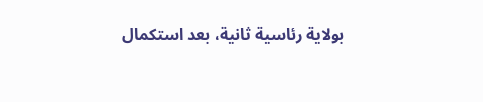بولاية رئاسية ثانية، بعد استكمال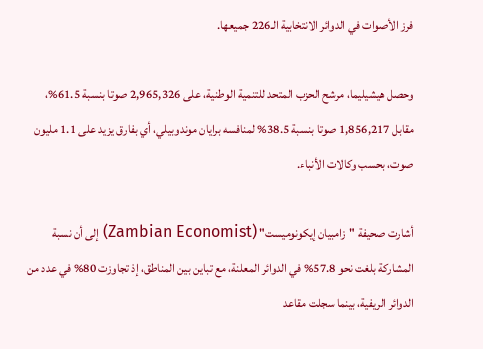فرز الأصوات في الدوائر الانتخابية الـ226 جميعها.

وحصل هيشيليما، مرشح الحزب المتحد للتنمية الوطنية، على 2,965,326 صوتا بنسبة 61.5%، مقابل 1,856,217 صوتا بنسبة 38.5% لمنافسه برايان موندوبيلي، أي بفارق يزيد على 1.1 مليون صوت، بحسب وكالات الأنباء.

أشارت صحيفة "زامبيان إيكونوميست" (Zambian Economist) إلى أن نسبة المشاركة بلغت نحو 57.8% في الدوائر المعلنة، مع تباين بين المناطق، إذ تجاوزت 80% في عدد من الدوائر الريفية، بينما سجلت مقاعد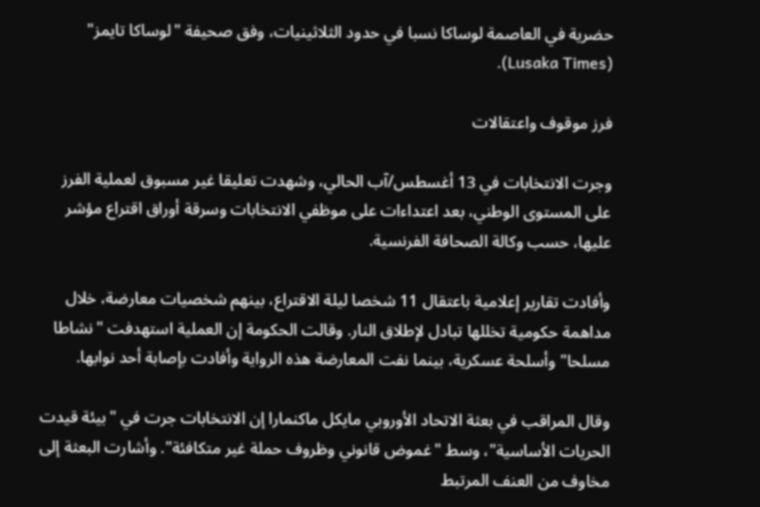حضرية في العاصمة لوساكا نسبا في حدود الثلاثينيات، وفق صحيفة "لوساكا تايمز" (Lusaka Times).

فرز موقوف واعتقالات

وجرت الانتخابات في 13 أغسطس/آب الحالي، وشهدت تعليقا غير مسبوق لعملية الفرز على المستوى الوطني، بعد اعتداءات على موظفي الانتخابات وسرقة أوراق اقتراع مؤشر عليها، حسب وكالة الصحافة الفرنسية.

وأفادت تقارير إعلامية باعتقال 11 شخصا ليلة الاقتراع، بينهم شخصيات معارضة، خلال مداهمة حكومية تخللها تبادل لإطلاق النار. وقالت الحكومة إن العملية استهدفت "نشاطا مسلحا" وأسلحة عسكرية، بينما نفت المعارضة هذه الرواية وأفادت بإصابة أحد نوابها.

وقال المراقب في بعثة الاتحاد الأوروبي مايكل ماكنمارا إن الانتخابات جرت في "بيئة قيدت الحريات الأساسية"، وسط "غموض قانوني وظروف حملة غير متكافئة". وأشارت البعثة إلى مخاوف من العنف المرتبط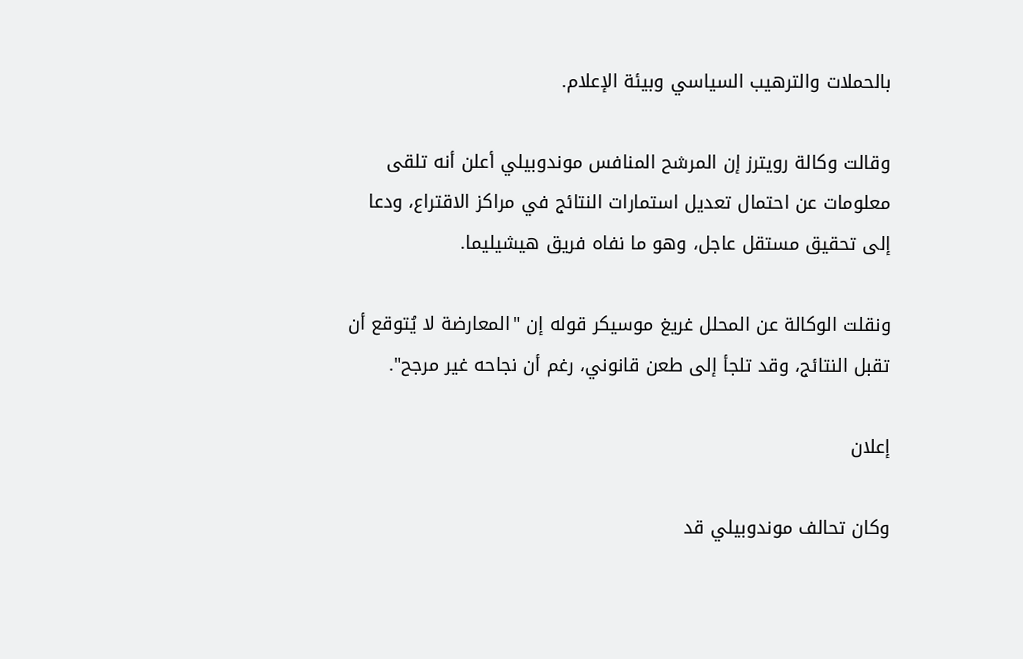بالحملات والترهيب السياسي وبيئة الإعلام.

وقالت وكالة رويترز إن المرشح المنافس موندوبيلي أعلن أنه تلقى معلومات عن احتمال تعديل استمارات النتائج في مراكز الاقتراع، ودعا إلى تحقيق مستقل عاجل، وهو ما نفاه فريق هيشيليما.

ونقلت الوكالة عن المحلل غريغ موسيكر قوله إن "المعارضة لا يُتوقع أن تقبل النتائج، وقد تلجأ إلى طعن قانوني، رغم أن نجاحه غير مرجح".

إعلان

وكان تحالف موندوبيلي قد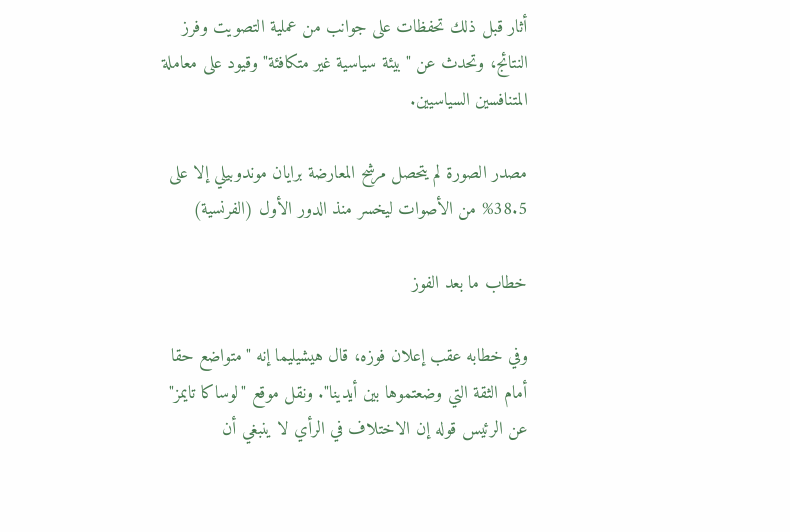أثار قبل ذلك تحفظات على جوانب من عملية التصويت وفرز النتائج، وتحدث عن "بيئة سياسية غير متكافئة" وقيود على معاملة المتنافسين السياسيين.

مصدر الصورة لم يتحصل مرشح المعارضة برايان موندوبيلي إلا على 38.5% من الأصوات ليخسر منذ الدور الأول (الفرنسية)

خطاب ما بعد الفوز

وفي خطابه عقب إعلان فوزه، قال هيشيليما إنه "متواضع حقا أمام الثقة التي وضعتموها بين أيدينا". ونقل موقع "لوساكا تايمز" عن الرئيس قوله إن الاختلاف في الرأي لا ينبغي أن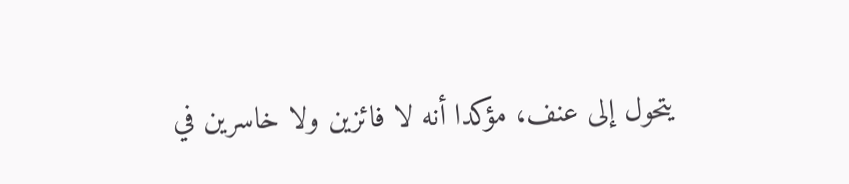يتحول إلى عنف، مؤكدا أنه لا فائزين ولا خاسرين في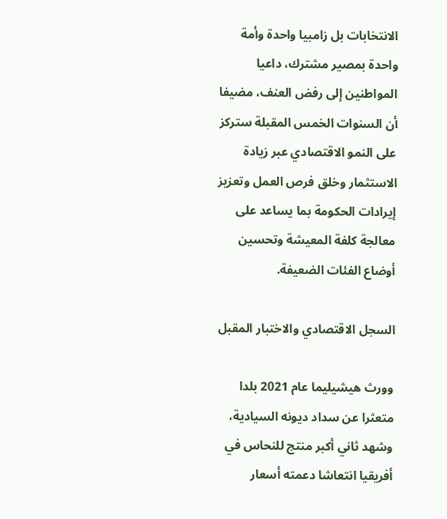الانتخابات بل زامبيا واحدة وأمة واحدة بمصير مشترك، داعيا المواطنين إلى رفض العنف، مضيفا أن السنوات الخمس المقبلة ستركز على النمو الاقتصادي عبر زيادة الاستثمار وخلق فرص العمل وتعزيز إيرادات الحكومة بما يساعد على معالجة كلفة المعيشة وتحسين أوضاع الفئات الضعيفة.

السجل الاقتصادي والاختبار المقبل

وورث هيشيليما عام 2021 بلدا متعثرا عن سداد ديونه السيادية، وشهد ثاني أكبر منتج للنحاس في أفريقيا انتعاشا دعمته أسعار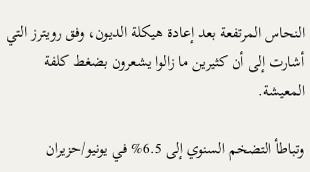النحاس المرتفعة بعد إعادة هيكلة الديون، وفق رويترز التي أشارت إلى أن كثيرين ما زالوا يشعرون بضغط كلفة المعيشة.

وتباطأ التضخم السنوي إلى 6.5% في يونيو/حزيران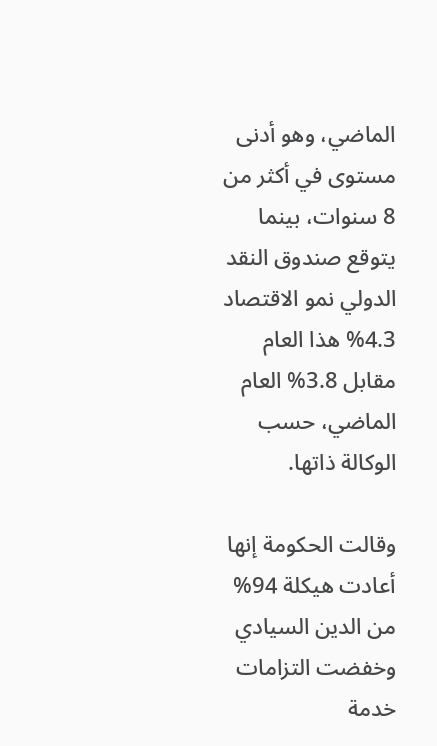الماضي، وهو أدنى مستوى في أكثر من 8 سنوات، بينما يتوقع صندوق النقد الدولي نمو الاقتصاد 4.3% هذا العام مقابل 3.8% العام الماضي، حسب الوكالة ذاتها.

وقالت الحكومة إنها أعادت هيكلة 94% من الدين السيادي وخفضت التزامات خدمة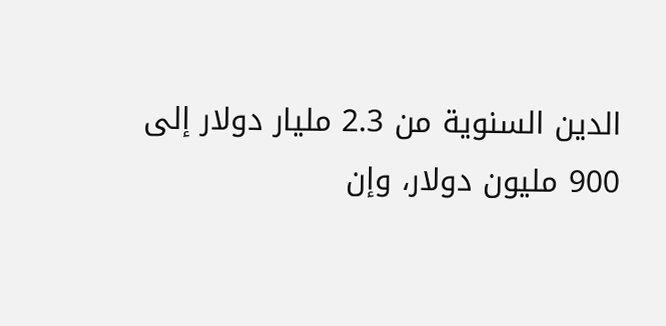الدين السنوية من 2.3 مليار دولار إلى 900 مليون دولار، وإن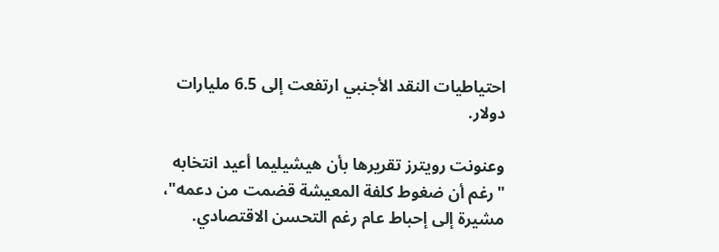احتياطيات النقد الأجنبي ارتفعت إلى 6.5 مليارات دولار.

وعنونت رويترز تقريرها بأن هيشيليما أعيد انتخابه "رغم أن ضغوط كلفة المعيشة قضمت من دعمه"، مشيرة إلى إحباط عام رغم التحسن الاقتصادي.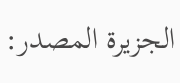الجزيرة المصدر: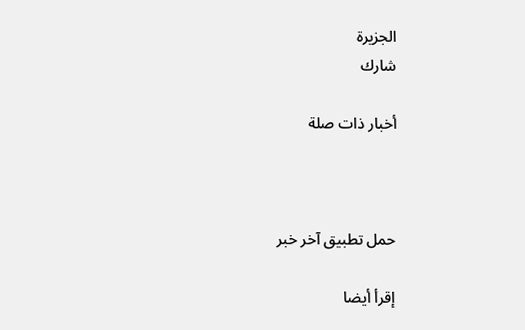الجزيرة
شارك

أخبار ذات صلة



حمل تطبيق آخر خبر

إقرأ أيضا